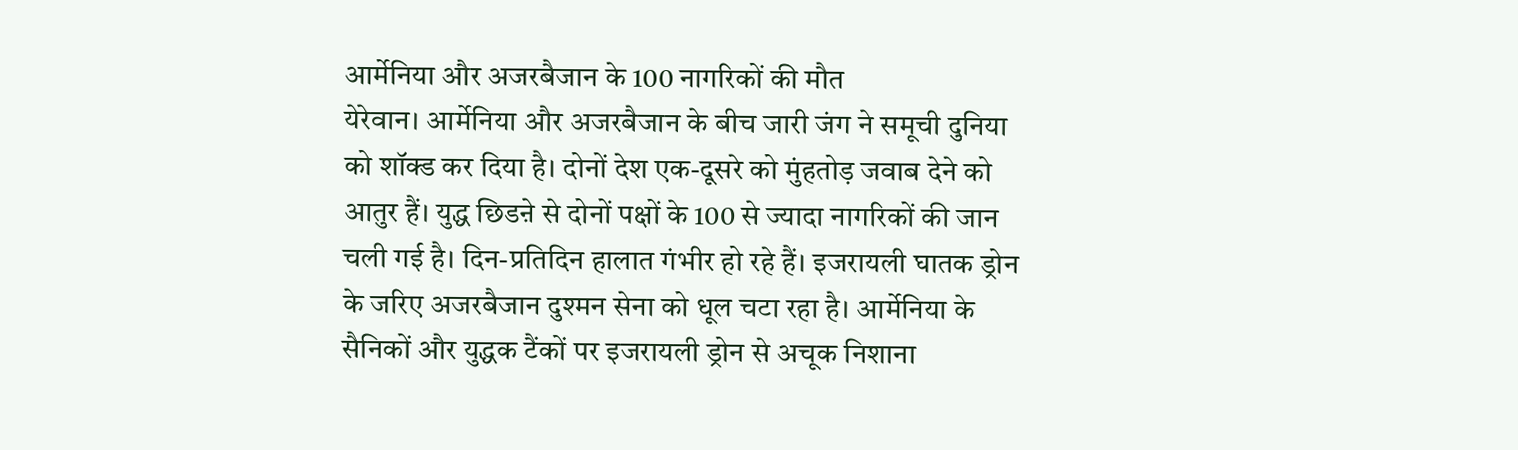आर्मेनिया और अजरबैजान के 100 नागरिकों की मौत
येरेवान। आर्मेनिया और अजरबैजान के बीच जारी जंग ने समूची दुनिया को शॉक्ड कर दिया है। दोनों देश एक-दूसरे को मुंहतोड़ जवाब देने को आतुर हैं। युद्ध छिडऩे से दोनों पक्षों के 100 से ज्यादा नागरिकों की जान चली गई है। दिन-प्रतिदिन हालात गंभीर हो रहे हैं। इजरायली घातक ड्रोन के जरिए अजरबैजान दुश्मन सेना को धूल चटा रहा है। आर्मेनिया के सैनिकों और युद्धक टैंकों पर इजरायली ड्रोन से अचूक निशाना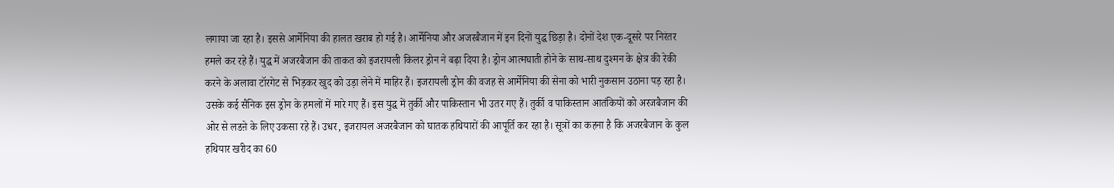लगाया जा रहा है। इससे आर्मेनिया की हालत खराब हो गई है। आर्मेनिया और अजरबैजान में इन दिनों युद्ध छिड़ा है। दोनों देश एक-दूसरे पर निरंतर हमले कर रहे हैं। युद्ध में अजरबैजान की ताकत को इजरायली किलर ड्रोन ने बढ़ा दिया है। ड्रोन आत्मघाती होने के साथ-साथ दुश्मन के क्षेत्र की रेकी करने के अलावा टॉरगेट से भिड़कर खुद को उड़ा लेने में माहिर हैं। इजरायली ड्रोन की वजह से आर्मेनिया की सेना को भारी नुकसान उठाना पड़ रहा है। उसके कई सैनिक इस ड्रोन के हमलों में मारे गए हैं। इस युद्ध में तुर्की और पाकिस्तान भी उतर गए हैं। तुर्की व पाकिस्तान आतंकियों को अरजबैजान की ओर से लडऩे के लिए उकसा रहे हैं। उधर, इजरायल अजरबैजान को घातक हथियारों की आपूर्ति कर रहा है। सूत्रों का कहना है कि अजरबैजान के कुल हथियार खरीद का 60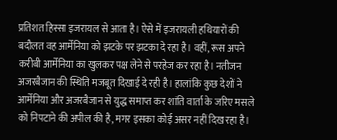प्रतिशत हिस्सा इजरायल से आता है। ऐसे में इजरायली हथियारों की बदौलत वह आर्मेनिया को झटके पर झटका दे रहा है। वहीं, रूस अपने करीबी आर्मेनिया का खुलकर पक्ष लेने से परहेज कर रहा है। नतीजन अजरबैजान की स्थिति मजबूत दिखाई दे रही है। हालांकि कुछ देशों ने आर्मेनिया और अजरबैजान से युद्ध समाप्त कर शांति वार्ता के जरिए मसले को निपटाने की अपील की है, मगर इसका कोई असर नहीं दिख रहा है।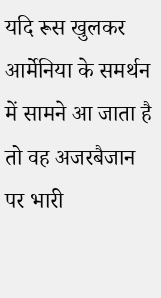यदि रूस खुलकर आर्मेनिया के समर्थन में सामने आ जाता है तो वह अजरबैजान पर भारी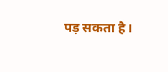पड़ सकता है।